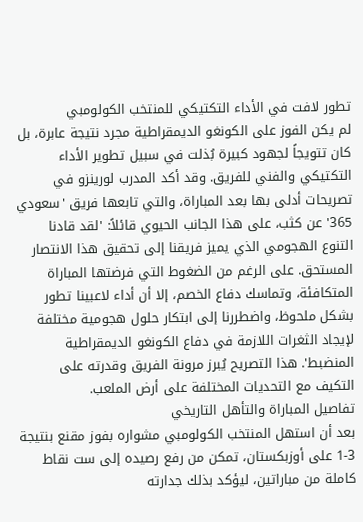تطور لافت في الأداء التكتيكي للمنتخب الكولومبي
لم يكن الفوز على الكونغو الديمقراطية مجرد نتيجة عابرة، بل كان تتويجاً لجهود كبيرة بُذلت في سبيل تطوير الأداء التكتيكي والفني للفريق. وقد أكد المدرب لورينزو في تصريحات أدلى بها بعد المباراة، والتي تابعها فريق 'سعودي 365' عن كثب، على هذا الجانب الحيوي قائلاً: 'لقد قادنا التنوع الهجومي الذي يميز فريقنا إلى تحقيق هذا الانتصار المستحق. على الرغم من الضغوط التي فرضتها المباراة المتكافئة، وتماسك دفاع الخصم، إلا أن أداء لاعبينا تطور بشكل ملحوظ، واضطررنا إلى ابتكار حلول هجومية مختلفة لإيجاد الثغرات اللازمة في دفاع الكونغو الديمقراطية المنضبط'. هذا التصريح يُبرز مرونة الفريق وقدرته على التكيف مع التحديات المختلفة على أرض الملعب.
تفاصيل المباراة والتأهل التاريخي
بعد أن استهل المنتخب الكولومبي مشواره بفوز مقنع بنتيجة 3-1 على أوزبكستان، تمكن من رفع رصيده إلى ست نقاط كاملة من مباراتين، ليؤكد بذلك جدارته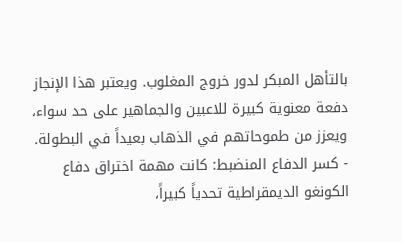بالتأهل المبكر لدور خروج المغلوب. ويعتبر هذا الإنجاز دفعة معنوية كبيرة للاعبين والجماهير على حد سواء، ويعزز من طموحاتهم في الذهاب بعيداً في البطولة.
- كسر الدفاع المنضبط: كانت مهمة اختراق دفاع الكونغو الديمقراطية تحدياً كبيراً،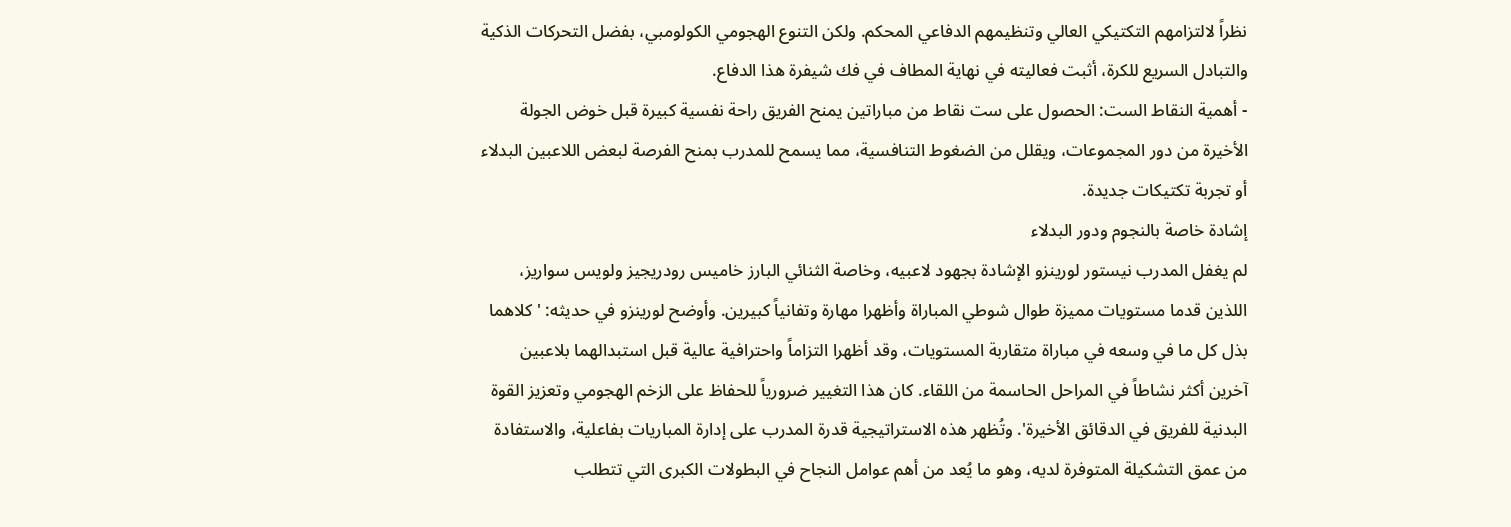نظراً لالتزامهم التكتيكي العالي وتنظيمهم الدفاعي المحكم. ولكن التنوع الهجومي الكولومبي، بفضل التحركات الذكية والتبادل السريع للكرة، أثبت فعاليته في نهاية المطاف في فك شيفرة هذا الدفاع.
- أهمية النقاط الست: الحصول على ست نقاط من مباراتين يمنح الفريق راحة نفسية كبيرة قبل خوض الجولة الأخيرة من دور المجموعات، ويقلل من الضغوط التنافسية، مما يسمح للمدرب بمنح الفرصة لبعض اللاعبين البدلاء أو تجربة تكتيكات جديدة.
إشادة خاصة بالنجوم ودور البدلاء
لم يغفل المدرب نيستور لورينزو الإشادة بجهود لاعبيه، وخاصة الثنائي البارز خاميس رودريجيز ولويس سواريز، اللذين قدما مستويات مميزة طوال شوطي المباراة وأظهرا مهارة وتفانياً كبيرين. وأوضح لورينزو في حديثه: 'كلاهما بذل كل ما في وسعه في مباراة متقاربة المستويات، وقد أظهرا التزاماً واحترافية عالية قبل استبدالهما بلاعبين آخرين أكثر نشاطاً في المراحل الحاسمة من اللقاء. كان هذا التغيير ضرورياً للحفاظ على الزخم الهجومي وتعزيز القوة البدنية للفريق في الدقائق الأخيرة'. وتُظهر هذه الاستراتيجية قدرة المدرب على إدارة المباريات بفاعلية، والاستفادة من عمق التشكيلة المتوفرة لديه، وهو ما يُعد من أهم عوامل النجاح في البطولات الكبرى التي تتطلب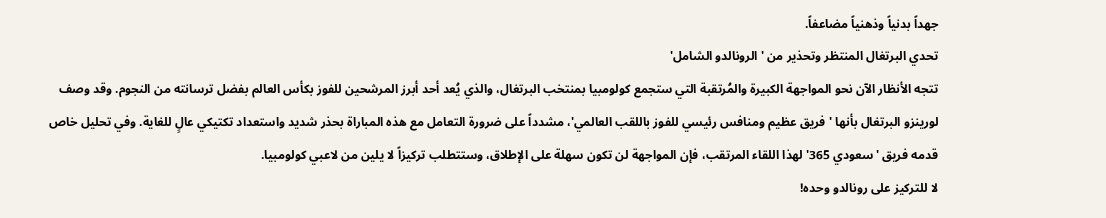جهداً بدنياً وذهنياً مضاعفاً.
تحدي البرتغال المنتظر وتحذير من 'الرونالدو الشامل'
تتجه الأنظار الآن نحو المواجهة الكبيرة والمُرتقبة التي ستجمع كولومبيا بمنتخب البرتغال، والذي يُعد أحد أبرز المرشحين للفوز بكأس العالم بفضل ترسانته من النجوم. وقد وصف لورينزو البرتغال بأنها 'فريق عظيم ومنافس رئيسي للفوز باللقب العالمي'، مشدداً على ضرورة التعامل مع هذه المباراة بحذر شديد واستعداد تكتيكي عالٍ للغاية. وفي تحليل خاص قدمه فريق 'سعودي 365' لهذا اللقاء المرتقب، فإن المواجهة لن تكون سهلة على الإطلاق، وستتطلب تركيزاً لا يلين من لاعبي كولومبيا.
لا للتركيز على رونالدو وحده!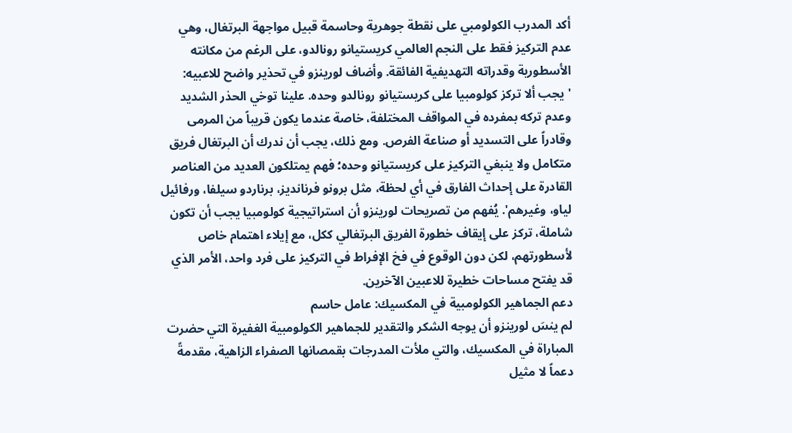أكد المدرب الكولومبي على نقطة جوهرية وحاسمة قبيل مواجهة البرتغال، وهي عدم التركيز فقط على النجم العالمي كريستيانو رونالدو، على الرغم من مكانته الأسطورية وقدراته التهديفية الفائقة. وأضاف لورينزو في تحذير واضح للاعبيه: 'يجب ألا تركز كولومبيا على كريستيانو رونالدو وحده. علينا توخي الحذر الشديد وعدم تركه بمفرده في المواقف المختلفة، خاصة عندما يكون قريباً من المرمى وقادراً على التسديد أو صناعة الفرص. ومع ذلك، يجب أن ندرك أن البرتغال فريق متكامل ولا ينبغي التركيز على كريستيانو وحده؛ فهم يمتلكون العديد من العناصر القادرة على إحداث الفارق في أي لحظة، مثل برونو فرنانديز، برناردو سيلفا، ورفائيل لياو، وغيرهم'. يُفهم من تصريحات لورينزو أن استراتيجية كولومبيا يجب أن تكون شاملة، تركز على إيقاف خطورة الفريق البرتغالي ككل، مع إيلاء اهتمام خاص لأسطورتهم، لكن دون الوقوع في فخ الإفراط في التركيز على فرد واحد، الأمر الذي قد يفتح مساحات خطيرة للاعبين الآخرين.
دعم الجماهير الكولومبية في المكسيك: عامل حاسم
لم ينسَ لورينزو أن يوجه الشكر والتقدير للجماهير الكولومبية الغفيرة التي حضرت المباراة في المكسيك، والتي ملأت المدرجات بقمصانها الصفراء الزاهية، مقدمةً دعماً لا مثيل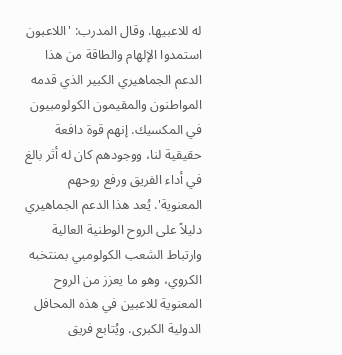له للاعبيها. وقال المدرب: 'اللاعبون استمدوا الإلهام والطاقة من هذا الدعم الجماهيري الكبير الذي قدمه المواطنون والمقيمون الكولومبيون في المكسيك. إنهم قوة دافعة حقيقية لنا، ووجودهم كان له أثر بالغ في أداء الفريق ورفع روحهم المعنوية'. يُعد هذا الدعم الجماهيري دليلاً على الروح الوطنية العالية وارتباط الشعب الكولومبي بمنتخبه الكروي، وهو ما يعزز من الروح المعنوية للاعبين في هذه المحافل الدولية الكبرى. ويُتابع فريق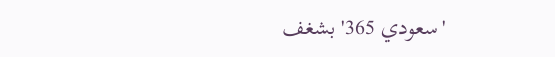'سعودي 365' بشغف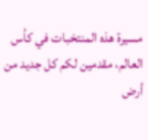مسيرة هذه المنتخبات في كأس العالم، مقدمين لكم كل جديد من أرض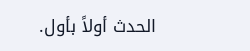الحدث أولاً بأول.